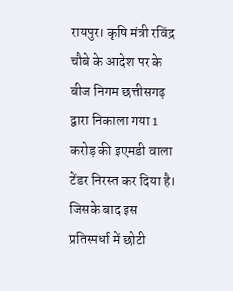रायपुर। कृषि मंत्री रविंद्र चौबे के आदेश पर के बीज निगम छत्तीसगढ़ द्वारा निकाला गया 1 करोड़ की इएमडी वाला टेंडर निरस्त कर दिया है। जिसके बाद इस प्रतिस्पर्धा में छोटी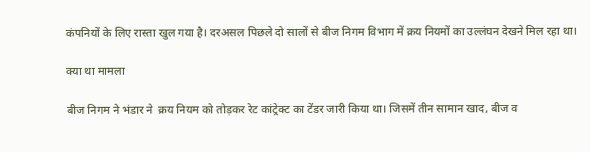कंपनियों के लिए रास्ता खुल गया है। दरअसल पिछले दो सालों से बीज निगम विभाग में क्रय नियमों का उल्लंघन देखने मिल रहा था।

क्या था मामला

बीज निगम ने भंडार ने  क्रय नियम को तोड़कर रेट कांट्रेक्ट का टेंडर जारी किया था। जिसमें तीन सामान खाद, बीज व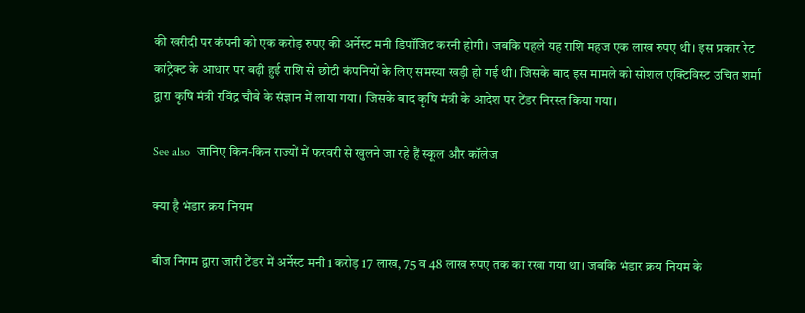की खरीदी पर कंपनी को एक करोड़ रुपए की अर्नेस्ट मनी डिपॉजिट करनी होगी। जबकि पहले यह राशि महज एक लाख रुपए थी। इस प्रकार रेट कांट्रेक्ट के आधार पर बढ़ी हुई राशि से छोटी कंपनियों के लिए समस्या खड़ी हो गई थी। जिसके बाद इस मामले को सोशल एक्टिविस्ट उचित शर्मा द्वारा कृषि मंत्री रविंद्र चौबे के संज्ञान में लाया गया। जिसके बाद कृषि मंत्री के आदेश पर टेंडर निरस्त किया गया।

See also  जानिए किन-किन राज्यों में फरवरी से खुलने जा रहे हैं स्कूल और कॉलेज

क्या है भंडार क्रय नियम

बीज निगम द्वारा जारी टेंडर में अर्नेस्ट मनी 1 करोड़ 17 लाख, 75 व 48 लाख रुपए तक का रखा गया था। जबकि भंडार क्रय नियम के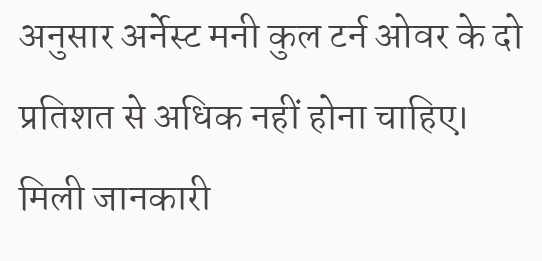अनुसार अर्नेस्ट मनी कुल टर्न ओवर के दो प्रतिशत से अधिक नहीं होना चाहिए। मिली जानकारी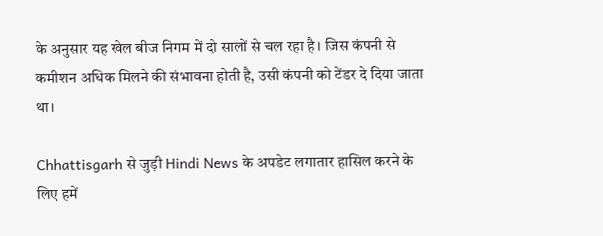के अनुसार यह खेल बीज निगम में दो सालों से चल रहा है। जिस कंपनी से कमीशन अधिक मिलने की संभावना होती है, उसी कंपनी को टेंडर दे दिया जाता था।

Chhattisgarh से जुड़ी Hindi News के अपडेट लगातार हासिल करने के लिए हमें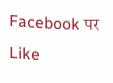Facebook पर Like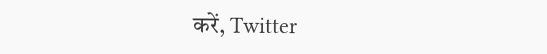करें, Twitter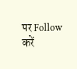पर Follow करें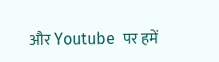और Youtube  पर हमें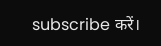subscribe करें।